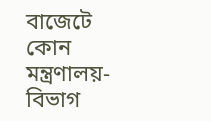বাজেটে কোন মন্ত্রণালয়-বিভাগ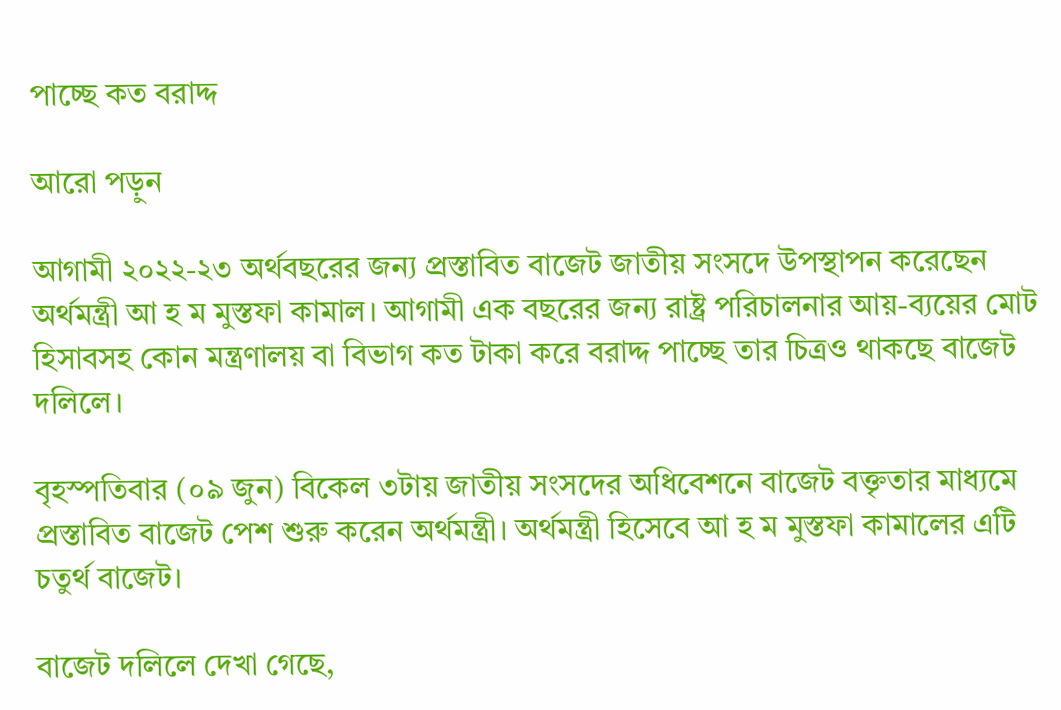পাচ্ছে কত বরাদ্দ

আরো পড়ুন

আগামী ২০২২-২৩ অর্থবছরের জন্য প্রস্তাবিত বাজেট জাতীয় সংসদে উপস্থাপন করেছেন অর্থমন্ত্রী আ হ ম মুস্তফা কামাল। আগামী এক বছরের জন্য রাষ্ট্র পরিচালনার আয়-ব্যয়ের মোট হিসাবসহ কোন মন্ত্রণালয় বা বিভাগ কত টাকা করে বরাদ্দ পাচ্ছে তার চিত্রও থাকছে বাজেট দলিলে।

বৃহস্পতিবার (০৯ জুন) বিকেল ৩টায় জাতীয় সংসদের অধিবেশনে বাজেট বক্তৃতার মাধ্যমে প্রস্তাবিত বাজেট পেশ শুরু করেন অর্থমন্ত্রী। অর্থমন্ত্রী হিসেবে আ হ ম মুস্তফা কামালের এটি চতুর্থ বাজেট।

বাজেট দলিলে দেখা গেছে,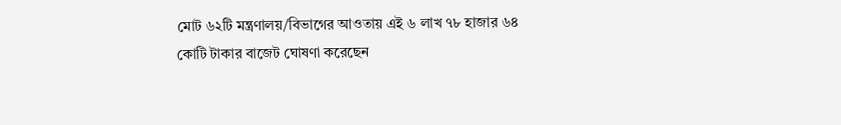মোট ৬২টি মন্ত্রণালয়/বিভাগের আওতায় এই ৬ লাখ ৭৮ হাজার ৬৪ কোটি টাকার বাজেট ঘোষণা করেছেন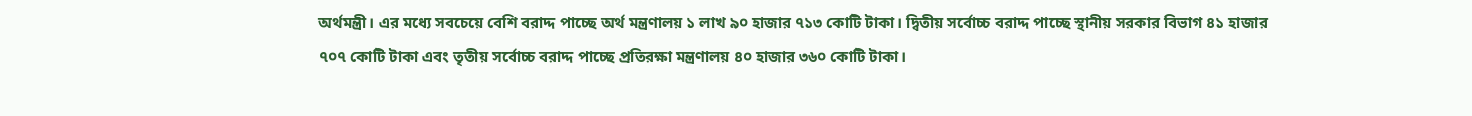অর্থমন্ত্রী। এর মধ্যে সবচেয়ে বেশি বরাদ্দ পাচ্ছে অর্থ মন্ত্রণালয় ১ লাখ ৯০ হাজার ৭১৩ কোটি টাকা। দ্বিতীয় সর্বোচ্চ বরাদ্দ পাচ্ছে স্থানীয় সরকার বিভাগ ৪১ হাজার ৭০৭ কোটি টাকা এবং তৃতীয় সর্বোচ্চ বরাদ্দ পাচ্ছে প্রতিরক্ষা মন্ত্রণালয় ৪০ হাজার ৩৬০ কোটি টাকা।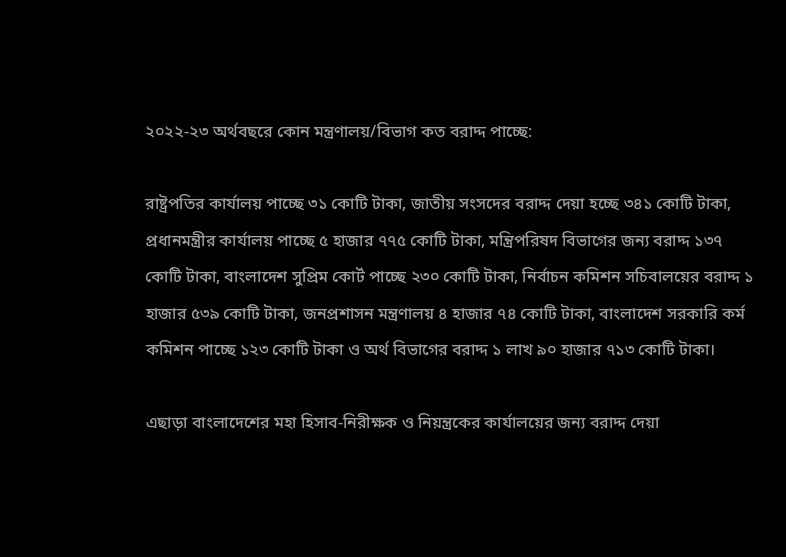২০২২-২৩ অর্থবছরে কোন মন্ত্রণালয়/বিভাগ কত বরাদ্দ পাচ্ছে:

রাষ্ট্রপতির কার্যালয় পাচ্ছে ৩১ কোটি টাকা, জাতীয় সংসদের বরাদ্দ দেয়া হচ্ছে ৩৪১ কোটি টাকা, প্রধানমন্ত্রীর কার্যালয় পাচ্ছে ৫ হাজার ৭৭৫ কোটি টাকা, মন্ত্রিপরিষদ বিভাগের জন্য বরাদ্দ ১৩৭ কোটি টাকা, বাংলাদেশ সুপ্রিম কোর্ট পাচ্ছে ২৩০ কোটি টাকা, নির্বাচন কমিশন সচিবালয়ের বরাদ্দ ১ হাজার ৫৩৯ কোটি টাকা, জনপ্রশাসন মন্ত্রণালয় ৪ হাজার ৭৪ কোটি টাকা, বাংলাদেশ সরকারি কর্ম কমিশন পাচ্ছে ১২৩ কোটি টাকা ও অর্থ বিভাগের বরাদ্দ ১ লাখ ৯০ হাজার ৭১৩ কোটি টাকা।

এছাড়া বাংলাদেশের মহা হিসাব-নিরীক্ষক ও নিয়ন্ত্রকের কার্যালয়ের জন্য বরাদ্দ দেয়া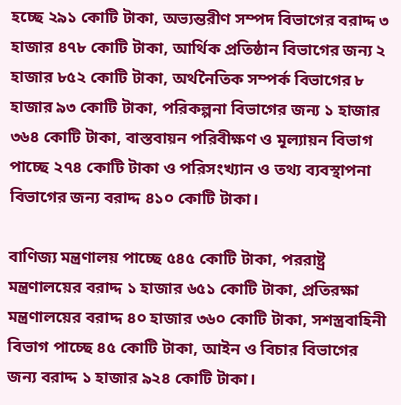হচ্ছে ২৯১ কোটি টাকা, অভ্যন্তরীণ সম্পদ বিভাগের বরাদ্দ ৩ হাজার ৪৭৮ কোটি টাকা, আর্থিক প্রতিষ্ঠান বিভাগের জন্য ২ হাজার ৮৫২ কোটি টাকা, অর্থনৈতিক সম্পর্ক বিভাগের ৮ হাজার ৯৩ কোটি টাকা, পরিকল্পনা বিভাগের জন্য ১ হাজার ৩৬৪ কোটি টাকা, বাস্তবায়ন পরিবীক্ষণ ও মূল্যায়ন বিভাগ পাচ্ছে ২৭৪ কোটি টাকা ও পরিসংখ্যান ও তথ্য ব্যবস্থাপনা বিভাগের জন্য বরাদ্দ ৪১০ কোটি টাকা।

বাণিজ্য মন্ত্রণালয় পাচ্ছে ৫৪৫ কোটি টাকা, পররাষ্ট্র মন্ত্রণালয়ের বরাদ্দ ১ হাজার ৬৫১ কোটি টাকা, প্রতিরক্ষা মন্ত্রণালয়ের বরাদ্দ ৪০ হাজার ৩৬০ কোটি টাকা, সশস্ত্রবাহিনী বিভাগ পাচ্ছে ৪৫ কোটি টাকা, আইন ও বিচার বিভাগের জন্য বরাদ্দ ১ হাজার ৯২৪ কোটি টাকা।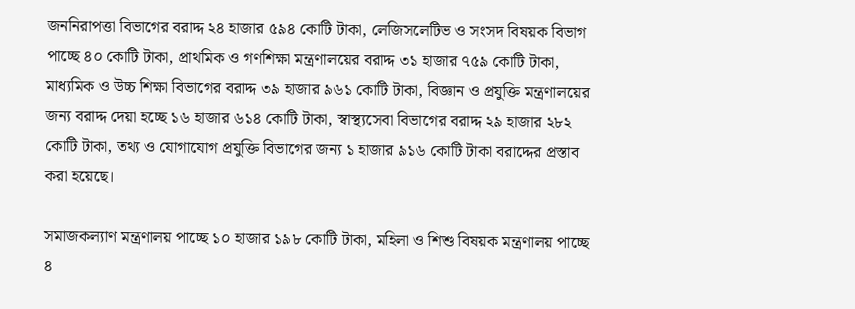জননিরাপত্তা বিভাগের বরাদ্দ ২৪ হাজার ৫৯৪ কোটি টাকা, লেজিসলেটিভ ও সংসদ বিষয়ক বিভাগ পাচ্ছে ৪০ কোটি টাকা, প্রাথমিক ও গণশিক্ষা মন্ত্রণালয়ের বরাদ্দ ৩১ হাজার ৭৫৯ কোটি টাকা, মাধ্যমিক ও উচ্চ শিক্ষা বিভাগের বরাদ্দ ৩৯ হাজার ৯৬১ কোটি টাকা, বিজ্ঞান ও প্রযুক্তি মন্ত্রণালয়ের জন্য বরাদ্দ দেয়া হচ্ছে ১৬ হাজার ৬১৪ কোটি টাকা, স্বাস্থ্যসেবা বিভাগের বরাদ্দ ২৯ হাজার ২৮২ কোটি টাকা, তথ্য ও যোগাযোগ প্রযুক্তি বিভাগের জন্য ১ হাজার ৯১৬ কোটি টাকা বরাদ্দের প্রস্তাব করা হয়েছে।

সমাজকল্যাণ মন্ত্রণালয় পাচ্ছে ১০ হাজার ১৯৮ কোটি টাকা, মহিলা ও শিশু বিষয়ক মন্ত্রণালয় পাচ্ছে ৪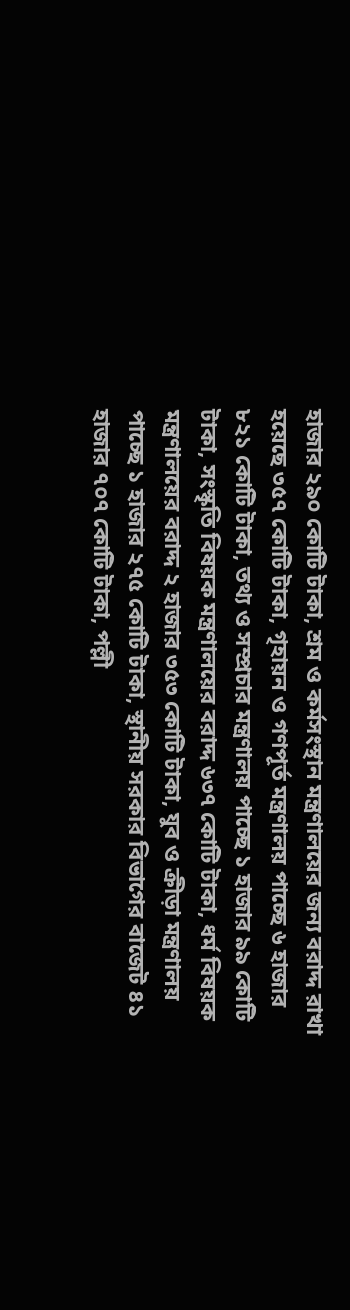হাজার ২৯০ কোটি টাকা, শ্রম ও কর্মসংস্থান মন্ত্রণালয়ের জন্য বরাদ্দ রাখা হয়েছে ৩৫৭ কোটি টাকা, গৃহায়ন ও গণপূর্ত মন্ত্রণালয় পাচ্ছে ৬ হাজার ৮২১ কোটি টাকা, তথ্য ও সম্প্রচার মন্ত্রণালয় পাচ্ছে ১ হাজার ৯৯ কোটি টাকা, সংস্কৃতি বিষয়ক মন্ত্রণালয়ের বরাদ্দ ৬৩৭ কোটি টাকা, ধর্ম বিষয়ক মন্ত্রণালয়ের বরাদ্দ ২ হাজার ৩৫৩ কোটি টাকা, যুব ও ক্রীড়া মন্ত্রণালয় পাচ্ছে ১ হাজার ২৭৫ কোটি টাকা, স্থানীয় সরকার বিভাগের বাজেট ৪১ হাজার ৭০৭ কোটি টাকা, পল্লী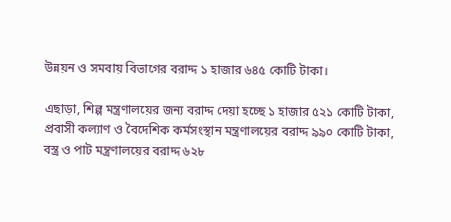উন্নয়ন ও সমবায় বিভাগের বরাদ্দ ১ হাজার ৬৪৫ কোটি টাকা।

এছাড়া, শিল্প মন্ত্রণালয়ের জন্য বরাদ্দ দেয়া হচ্ছে ১ হাজার ৫২১ কোটি টাকা, প্রবাসী কল্যাণ ও বৈদেশিক কর্মসংস্থান মন্ত্রণালয়ের বরাদ্দ ৯৯০ কোটি টাকা, বস্ত্র ও পাট মন্ত্রণালয়ের বরাদ্দ ৬২৮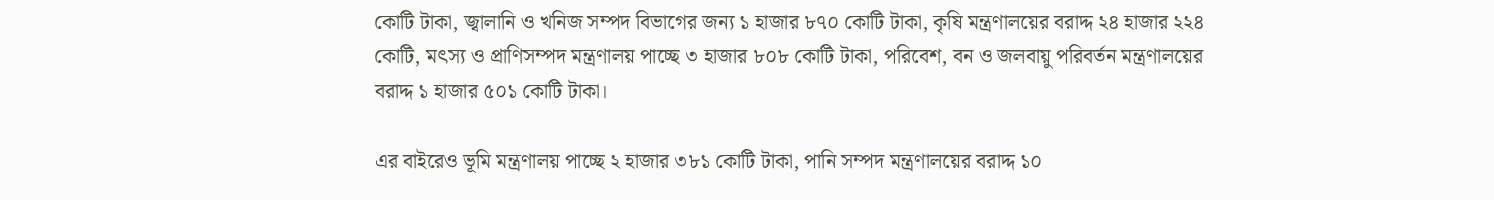কোটি টাকা, জ্বালানি ও খনিজ সম্পদ বিভাগের জন্য ১ হাজার ৮৭০ কোটি টাকা, কৃষি মন্ত্রণালয়ের বরাদ্দ ২৪ হাজার ২২৪ কোটি, মৎস্য ও প্রাণিসম্পদ মন্ত্রণালয় পাচ্ছে ৩ হাজার ৮০৮ কোটি টাকা, পরিবেশ, বন ও জলবায়ু পরিবর্তন মন্ত্রণালয়ের বরাদ্দ ১ হাজার ৫০১ কোটি টাকা।

এর বাইরেও ভূমি মন্ত্রণালয় পাচ্ছে ২ হাজার ৩৮১ কোটি টাকা, পানি সম্পদ মন্ত্রণালয়ের বরাদ্দ ১০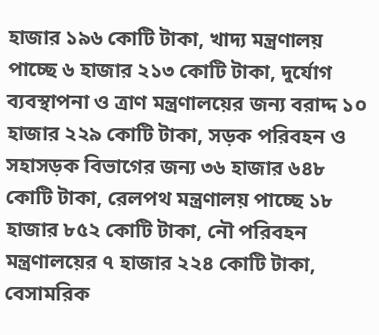হাজার ১৯৬ কোটি টাকা, খাদ্য মন্ত্রণালয় পাচ্ছে ৬ হাজার ২১৩ কোটি টাকা, দুর্যোগ ব্যবস্থাপনা ও ত্রাণ মন্ত্রণালয়ের জন্য বরাদ্দ ১০ হাজার ২২৯ কোটি টাকা, সড়ক পরিবহন ও সহাসড়ক বিভাগের জন্য ৩৬ হাজার ৬৪৮ কোটি টাকা, রেলপথ মন্ত্রণালয় পাচ্ছে ১৮ হাজার ৮৫২ কোটি টাকা, নৌ পরিবহন মন্ত্রণালয়ের ৭ হাজার ২২৪ কোটি টাকা, বেসামরিক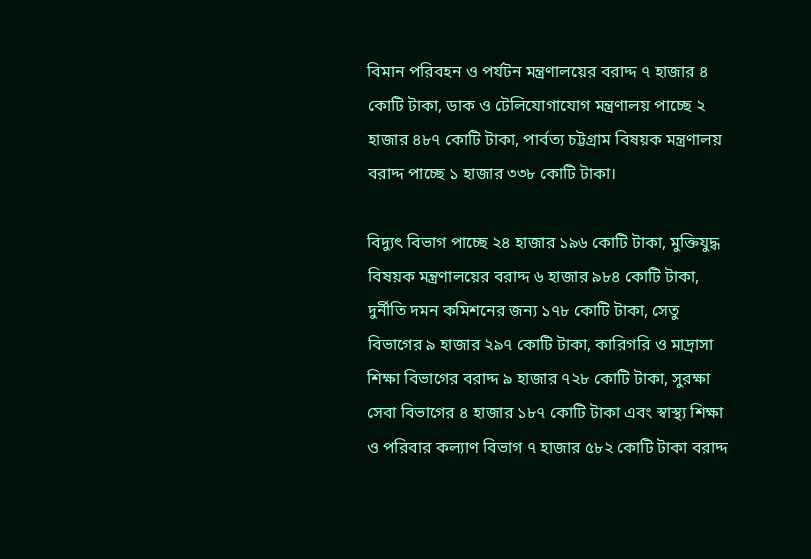বিমান পরিবহন ও পর্যটন মন্ত্রণালয়ের বরাদ্দ ৭ হাজার ৪ কোটি টাকা, ডাক ও টেলিযোগাযোগ মন্ত্রণালয় পাচ্ছে ২ হাজার ৪৮৭ কোটি টাকা, পার্বত্য চট্টগ্রাম বিষয়ক মন্ত্রণালয় বরাদ্দ পাচ্ছে ১ হাজার ৩৩৮ কোটি টাকা।

বিদ্যুৎ বিভাগ পাচ্ছে ২৪ হাজার ১৯৬ কোটি টাকা, মুক্তিযুদ্ধ বিষয়ক মন্ত্রণালয়ের বরাদ্দ ৬ হাজার ৯৮৪ কোটি টাকা, দুর্নীতি দমন কমিশনের জন্য ১৭৮ কোটি টাকা, সেতু বিভাগের ৯ হাজার ২৯৭ কোটি টাকা, কারিগরি ও মাদ্রাসা শিক্ষা বিভাগের বরাদ্দ ৯ হাজার ৭২৮ কোটি টাকা, সুরক্ষা সেবা বিভাগের ৪ হাজার ১৮৭ কোটি টাকা এবং স্বাস্থ্য শিক্ষা ও পরিবার কল্যাণ বিভাগ ৭ হাজার ৫৮২ কোটি টাকা বরাদ্দ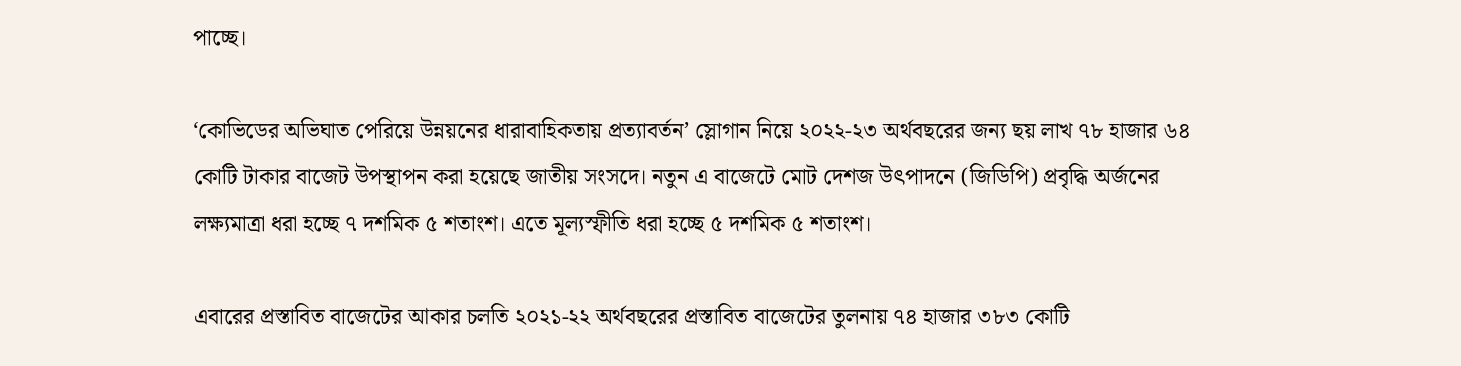পাচ্ছে।

‘কোভিডের অভিঘাত পেরিয়ে উন্নয়নের ধারাবাহিকতায় প্রত্যাবর্তন’ স্লোগান নিয়ে ২০২২-২৩ অর্থবছরের জন্য ছয় লাখ ৭৮ হাজার ৬৪ কোটি টাকার বাজেট উপস্থাপন করা হয়েছে জাতীয় সংসদে। নতুন এ বাজেটে মোট দেশজ উৎপাদনে (জিডিপি) প্রবৃদ্ধি অর্জনের লক্ষ্যমাত্রা ধরা হচ্ছে ৭ দশমিক ৫ শতাংশ। এতে মূল্যস্ফীতি ধরা হচ্ছে ৫ দশমিক ৫ শতাংশ।

এবারের প্রস্তাবিত বাজেটের আকার চলতি ২০২১-২২ অর্থবছরের প্রস্তাবিত বাজেটের তুলনায় ৭৪ হাজার ৩৮৩ কোটি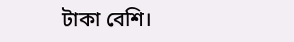টাকা বেশি।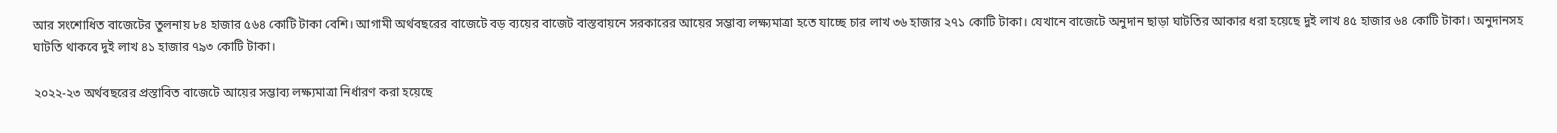আর সংশোধিত বাজেটের তুলনায় ৮৪ হাজার ৫৬৪ কোটি টাকা বেশি। আগামী অর্থবছরের বাজেটে বড় ব্যয়ের বাজেট বাস্তবায়নে সরকারের আয়ের সম্ভাব্য লক্ষ্যমাত্রা হতে যাচ্ছে চার লাখ ৩৬ হাজার ২৭১ কোটি টাকা। যেখানে বাজেটে অনুদান ছাড়া ঘাটতির আকার ধরা হয়েছে দুই লাখ ৪৫ হাজার ৬৪ কোটি টাকা। অনুদানসহ ঘাটতি থাকবে দুই লাখ ৪১ হাজার ৭৯৩ কোটি টাকা।

২০২২-২৩ অর্থবছরের প্রস্তাবিত বাজেটে আয়ের সম্ভাব্য লক্ষ্যমাত্রা নির্ধারণ করা হয়েছে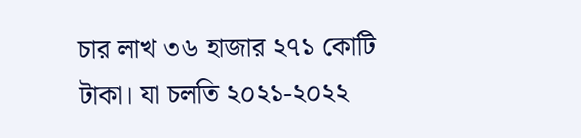চার লাখ ৩৬ হাজার ২৭১ কোটি টাকা। যা চলতি ২০২১-২০২২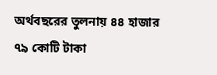অর্থবছরের তুলনায় ৪৪ হাজার ৭৯ কোটি টাকা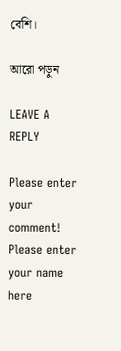বেশি।

আরো পড়ুন

LEAVE A REPLY

Please enter your comment!
Please enter your name here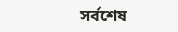সর্বশেষ